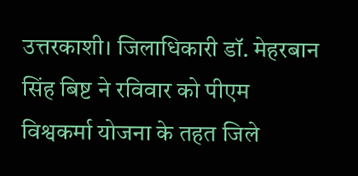उत्तरकाशी। जिलाधिकारी डॉ. मेहरबान सिंह बिष्ट ने रविवार को पीएम विश्वकर्मा योजना के तहत जिले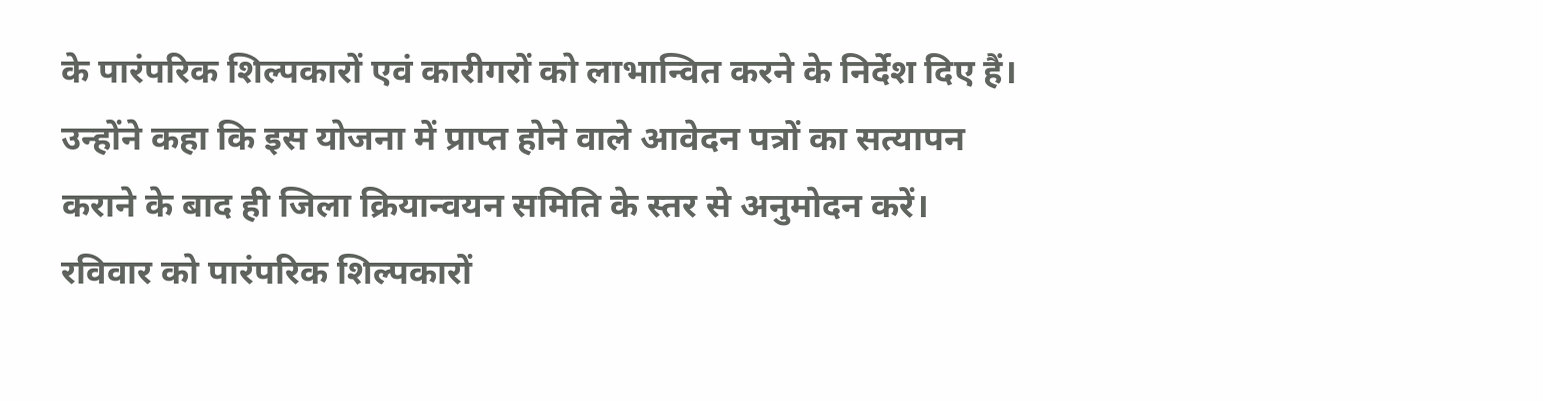के पारंपरिक शिल्पकारों एवं कारीगरों को लाभान्वित करने के निर्देश दिए हैं। उन्होंने कहा कि इस योजना में प्राप्त होने वाले आवेदन पत्रों का सत्यापन कराने के बाद ही जिला क्रियान्वयन समिति के स्तर से अनुमोदन करें। रविवार को पारंपरिक शिल्पकारों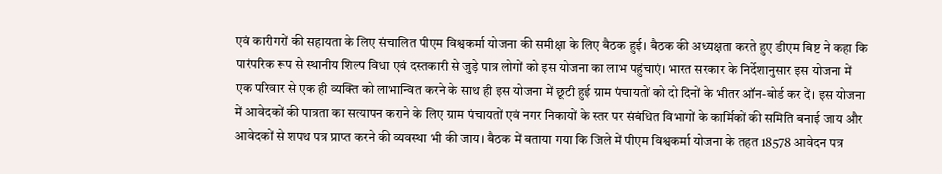एवं कारीगरों की सहायता के लिए संचालित पीएम विश्वकर्मा योजना की समीक्षा के लिए बैठक हुई। बैठक की अध्यक्षता करते हुए डीएम बिष्ट ने कहा कि पारंपरिक रूप से स्थानीय शिल्प विधा एवं दस्तकारी से जुड़े पात्र लोगों को इस योजना का लाभ पहुंचाएं। भारत सरकार के निर्देशानुसार इस योजना में एक परिवार से एक ही व्यक्ति को लाभान्वित करने के साथ ही इस योजना में छूटी हुई ग्राम पंचायतों को दो दिनों के भीतर ऑन-बोर्ड कर दें। इस योजना में आवेदकों की पात्रता का सत्यापन कराने के लिए ग्राम पंचायतों एवं नगर निकायों के स्तर पर संबंधित विभागों के कार्मिकों की समिति बनाई जाय और आवेदकों से शपथ पत्र प्राप्त करने की व्यवस्था भी की जाय। बैठक में बताया गया कि जिले में पीएम विश्वकर्मा योजना के तहत 18578 आवेदन पत्र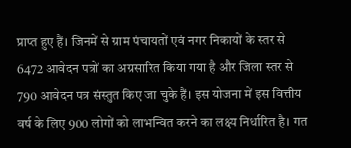प्राप्त हुए हैं। जिनमें से ग्राम पंचायतों एवं नगर निकायों के स्तर से 6472 आवेदन पत्रों का अग्रसारित किया गया है और जिला स्तर से 790 आवेदन पत्र संस्तुत किए जा चुके हैं। इस योजना में इस वित्तीय वर्ष के लिए 900 लोगों को लाभन्वित करने का लक्ष्य निर्धारित है। गत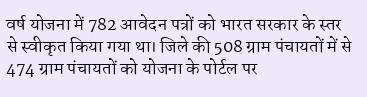वर्ष योजना में 782 आवेदन पत्रों को भारत सरकार के स्तर से स्वीकृत किया गया था। जिले की 508 ग्राम पंचायतों में से 474 ग्राम पंचायतों को योजना के पोर्टल पर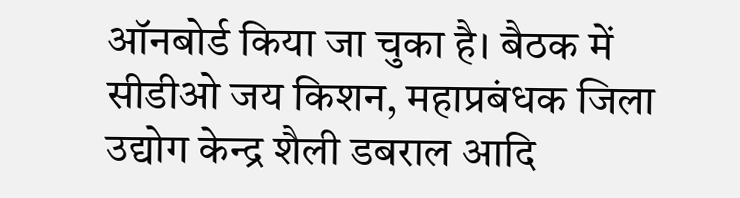ऑनबोर्ड किया जा चुका है। बैठक में सीडीओ जय किशन, महाप्रबंधक जिला उद्योग केन्द्र शैली डबराल आदि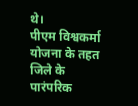थे।
पीएम विश्वकर्मा योजना के तहत जिले के पारंपरिक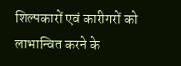शिल्पकारों एवं कारीगरों को लाभान्वित करने के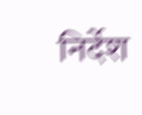निर्देश